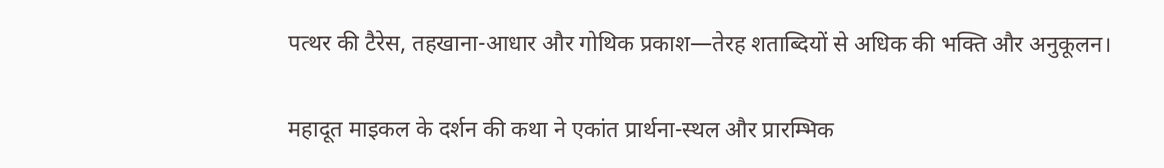पत्थर की टैरेस, तहखाना-आधार और गोथिक प्रकाश—तेरह शताब्दियों से अधिक की भक्ति और अनुकूलन।

महादूत माइकल के दर्शन की कथा ने एकांत प्रार्थना-स्थल और प्रारम्भिक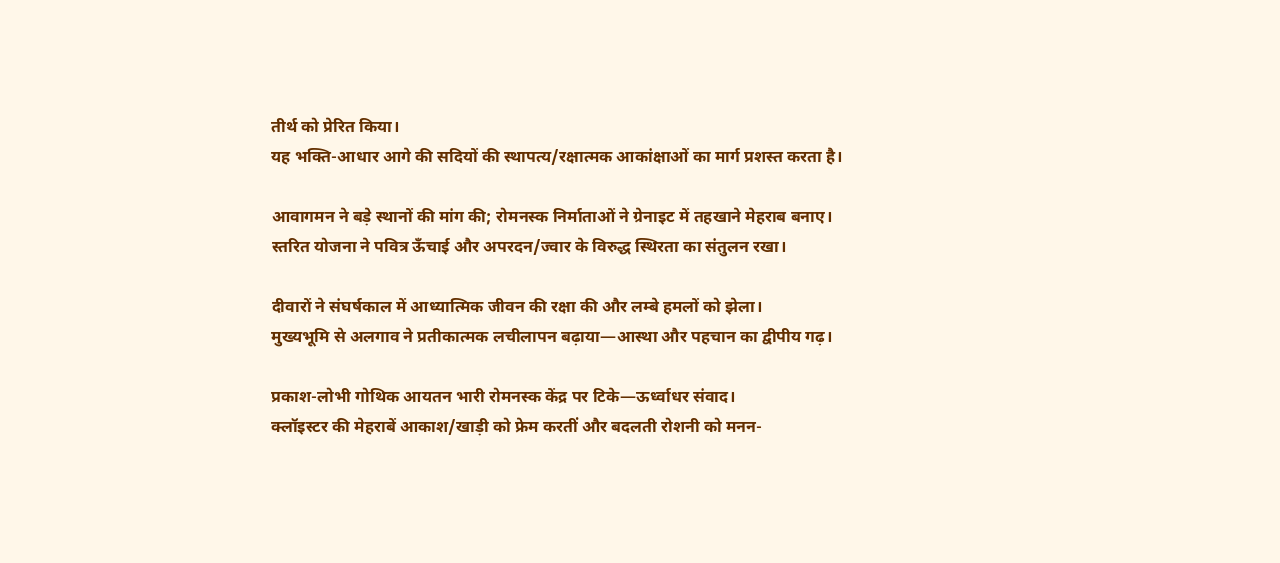तीर्थ को प्रेरित किया।
यह भक्ति-आधार आगे की सदियों की स्थापत्य/रक्षात्मक आकांक्षाओं का मार्ग प्रशस्त करता है।

आवागमन ने बड़े स्थानों की मांग की; रोमनस्क निर्माताओं ने ग्रेनाइट में तहखाने मेहराब बनाए।
स्तरित योजना ने पवित्र ऊँचाई और अपरदन/ज्वार के विरुद्ध स्थिरता का संतुलन रखा।

दीवारों ने संघर्षकाल में आध्यात्मिक जीवन की रक्षा की और लम्बे हमलों को झेला।
मुख्यभूमि से अलगाव ने प्रतीकात्मक लचीलापन बढ़ाया—आस्था और पहचान का द्वीपीय गढ़।

प्रकाश-लोभी गोथिक आयतन भारी रोमनस्क केंद्र पर टिके—ऊर्ध्वाधर संवाद।
क्लॉइस्टर की मेहराबें आकाश/खाड़ी को फ्रेम करतीं और बदलती रोशनी को मनन-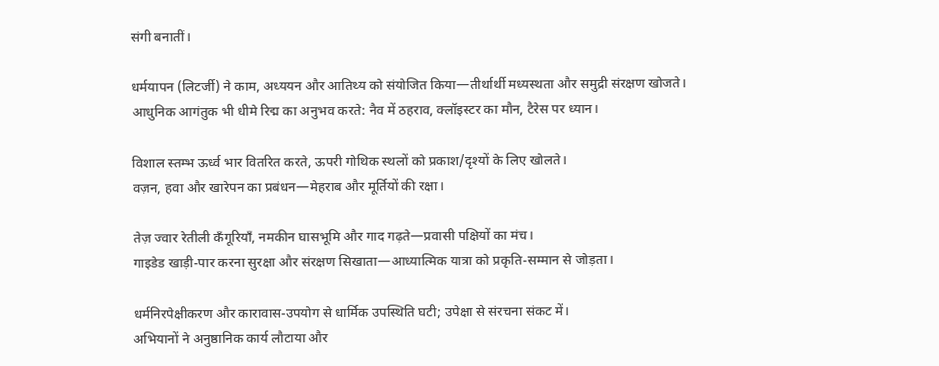संगी बनातीं।

धर्मयापन (लिटर्जी) ने काम, अध्ययन और आतिथ्य को संयोजित किया—तीर्थार्थी मध्यस्थता और समुद्री संरक्षण खोजते।
आधुनिक आगंतुक भी धीमे रिद्म का अनुभव करते: नैव में ठहराव, क्लॉइस्टर का मौन, टैरेस पर ध्यान।

विशाल स्तम्भ ऊर्ध्व भार वितरित करते, ऊपरी गोथिक स्थलों को प्रकाश/दृश्यों के लिए खोलते।
वज़न, हवा और खारेपन का प्रबंधन—मेहराब और मूर्तियों की रक्षा।

तेज़ ज्वार रेतीली कँगूरियाँ, नमकीन घासभूमि और गाद गढ़ते—प्रवासी पक्षियों का मंच।
गाइडेड खाड़ी-पार करना सुरक्षा और संरक्षण सिखाता—आध्यात्मिक यात्रा को प्रकृति-सम्मान से जोड़ता।

धर्मनिरपेक्षीकरण और कारावास-उपयोग से धार्मिक उपस्थिति घटी; उपेक्षा से संरचना संकट में।
अभियानों ने अनुष्ठानिक कार्य लौटाया और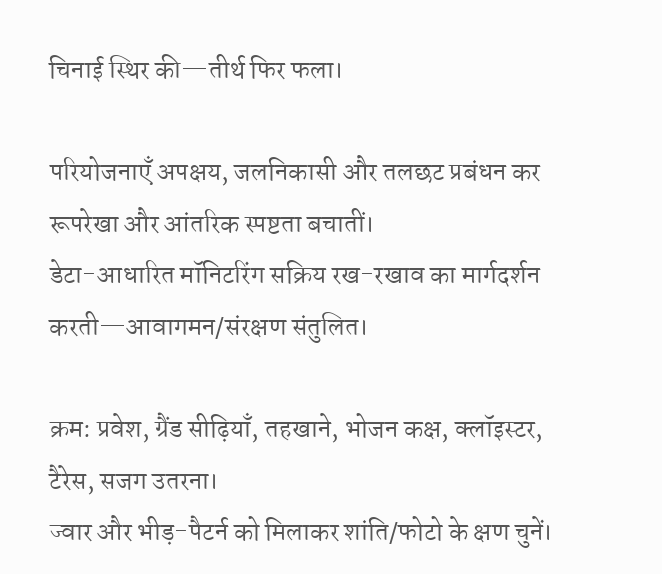चिनाई स्थिर की—तीर्थ फिर फला।

परियोजनाएँ अपक्षय, जलनिकासी और तलछट प्रबंधन कर रूपरेखा और आंतरिक स्पष्टता बचातीं।
डेटा-आधारित मॉनिटरिंग सक्रिय रख-रखाव का मार्गदर्शन करती—आवागमन/संरक्षण संतुलित।

क्रम: प्रवेश, ग्रैंड सीढ़ियाँ, तहखाने, भोजन कक्ष, क्लॉइस्टर, टैरेस, सजग उतरना।
ज्वार और भीड़-पैटर्न को मिलाकर शांति/फोटो के क्षण चुनें।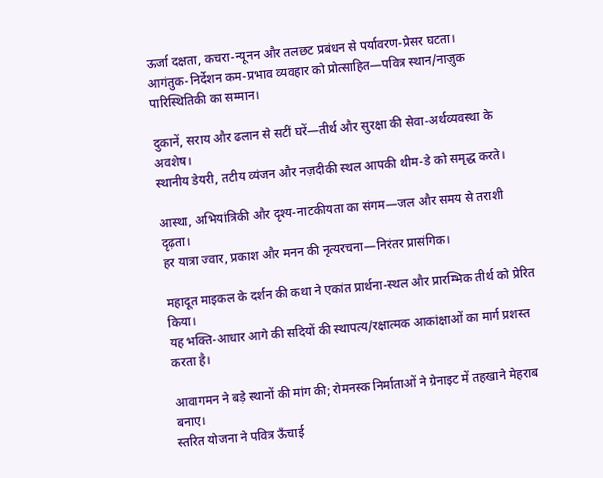ऊर्जा दक्षता, कचरा-न्यूनन और तलछट प्रबंधन से पर्यावरण-प्रेसर घटता।
आगंतुक-निर्देशन कम-प्रभाव व्यवहार को प्रोत्साहित—पवित्र स्थान/नाज़ुक पारिस्थितिकी का सम्मान।

दुकानें, सराय और ढलान से सटीं घरें—तीर्थ और सुरक्षा की सेवा-अर्थव्यवस्था के अवशेष।
स्थानीय डेयरी, तटीय व्यंजन और नज़दीकी स्थल आपकी थीम-डे को समृद्ध करते।

आस्था, अभियांत्रिकी और दृश्य-नाटकीयता का संगम—जल और समय से तराशी दृढ़ता।
हर यात्रा ज्वार, प्रकाश और मनन की नृत्यरचना—निरंतर प्रासंगिक।

महादूत माइकल के दर्शन की कथा ने एकांत प्रार्थना-स्थल और प्रारम्भिक तीर्थ को प्रेरित किया।
यह भक्ति-आधार आगे की सदियों की स्थापत्य/रक्षात्मक आकांक्षाओं का मार्ग प्रशस्त करता है।

आवागमन ने बड़े स्थानों की मांग की; रोमनस्क निर्माताओं ने ग्रेनाइट में तहखाने मेहराब बनाए।
स्तरित योजना ने पवित्र ऊँचाई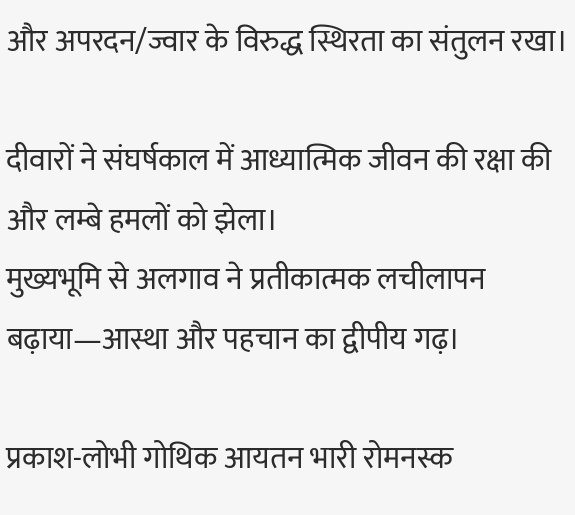और अपरदन/ज्वार के विरुद्ध स्थिरता का संतुलन रखा।

दीवारों ने संघर्षकाल में आध्यात्मिक जीवन की रक्षा की और लम्बे हमलों को झेला।
मुख्यभूमि से अलगाव ने प्रतीकात्मक लचीलापन बढ़ाया—आस्था और पहचान का द्वीपीय गढ़।

प्रकाश-लोभी गोथिक आयतन भारी रोमनस्क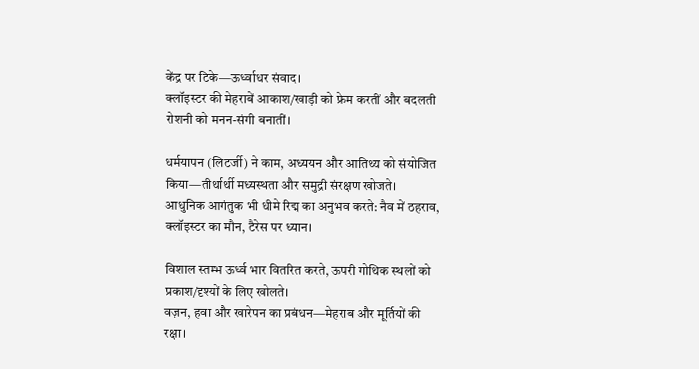केंद्र पर टिके—ऊर्ध्वाधर संवाद।
क्लॉइस्टर की मेहराबें आकाश/खाड़ी को फ्रेम करतीं और बदलती रोशनी को मनन-संगी बनातीं।

धर्मयापन (लिटर्जी) ने काम, अध्ययन और आतिथ्य को संयोजित किया—तीर्थार्थी मध्यस्थता और समुद्री संरक्षण खोजते।
आधुनिक आगंतुक भी धीमे रिद्म का अनुभव करते: नैव में ठहराव, क्लॉइस्टर का मौन, टैरेस पर ध्यान।

विशाल स्तम्भ ऊर्ध्व भार वितरित करते, ऊपरी गोथिक स्थलों को प्रकाश/दृश्यों के लिए खोलते।
वज़न, हवा और खारेपन का प्रबंधन—मेहराब और मूर्तियों की रक्षा।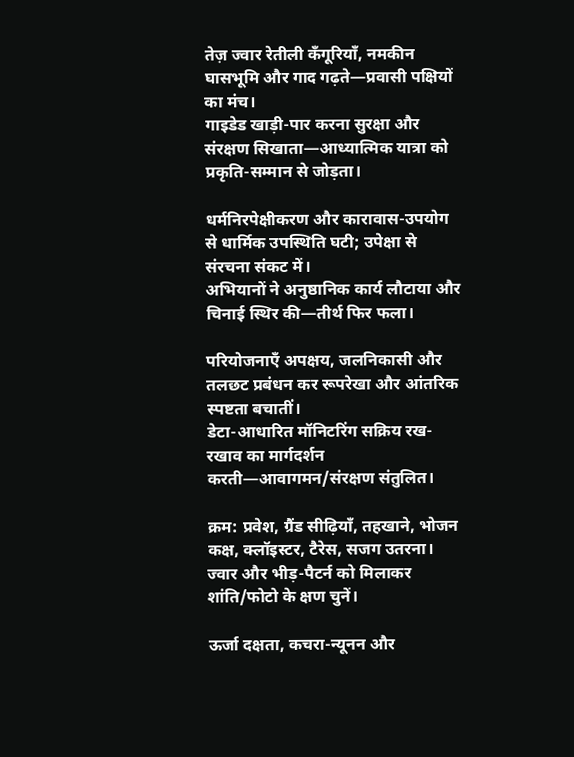तेज़ ज्वार रेतीली कँगूरियाँ, नमकीन घासभूमि और गाद गढ़ते—प्रवासी पक्षियों का मंच।
गाइडेड खाड़ी-पार करना सुरक्षा और संरक्षण सिखाता—आध्यात्मिक यात्रा को प्रकृति-सम्मान से जोड़ता।

धर्मनिरपेक्षीकरण और कारावास-उपयोग से धार्मिक उपस्थिति घटी; उपेक्षा से संरचना संकट में।
अभियानों ने अनुष्ठानिक कार्य लौटाया और चिनाई स्थिर की—तीर्थ फिर फला।

परियोजनाएँ अपक्षय, जलनिकासी और तलछट प्रबंधन कर रूपरेखा और आंतरिक स्पष्टता बचातीं।
डेटा-आधारित मॉनिटरिंग सक्रिय रख-रखाव का मार्गदर्शन करती—आवागमन/संरक्षण संतुलित।

क्रम: प्रवेश, ग्रैंड सीढ़ियाँ, तहखाने, भोजन कक्ष, क्लॉइस्टर, टैरेस, सजग उतरना।
ज्वार और भीड़-पैटर्न को मिलाकर शांति/फोटो के क्षण चुनें।

ऊर्जा दक्षता, कचरा-न्यूनन और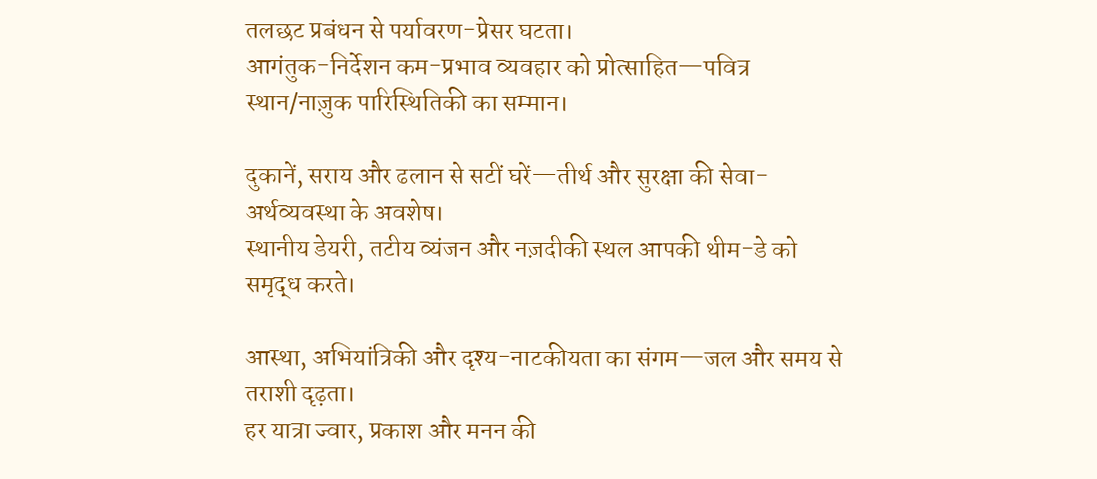तलछट प्रबंधन से पर्यावरण-प्रेसर घटता।
आगंतुक-निर्देशन कम-प्रभाव व्यवहार को प्रोत्साहित—पवित्र स्थान/नाज़ुक पारिस्थितिकी का सम्मान।

दुकानें, सराय और ढलान से सटीं घरें—तीर्थ और सुरक्षा की सेवा-अर्थव्यवस्था के अवशेष।
स्थानीय डेयरी, तटीय व्यंजन और नज़दीकी स्थल आपकी थीम-डे को समृद्ध करते।

आस्था, अभियांत्रिकी और दृश्य-नाटकीयता का संगम—जल और समय से तराशी दृढ़ता।
हर यात्रा ज्वार, प्रकाश और मनन की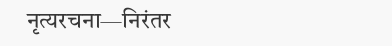नृत्यरचना—निरंतर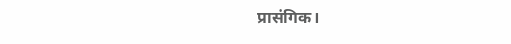प्रासंगिक।